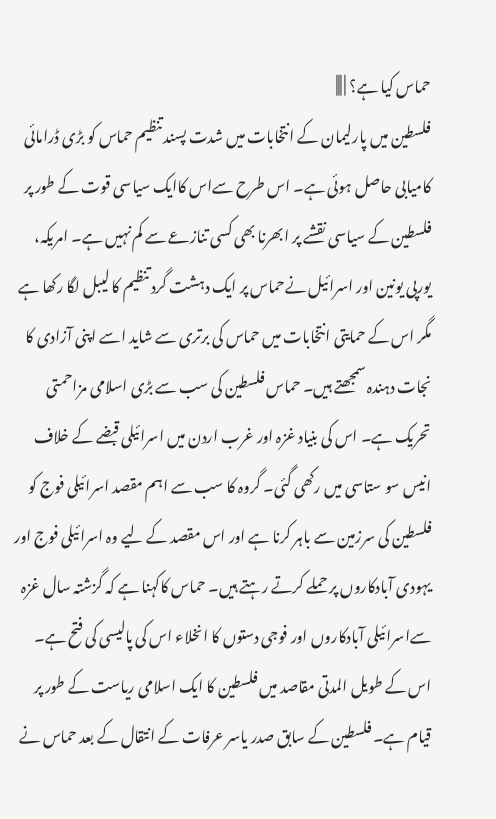حماس کیا ہے؟ | |||
فلسطین میں پارلیمان کے انتخابات میں شدت پسند تنظیم حماس کو بڑی ڈرامائی کامیابی حاصل ہوئی ہے۔ اس طرح سےاس کاایک سیاسی قوت کے طور پر فلسطین کے سیاسی نقشے پر ابھرنا بھی کسی تنازعے سے کم نہیں ہے۔ امریکہ، یورپی یونین اور اسرائیل نےحماس پر ایک دہشت گرد تنظیم کا لیبل لگا رکھا ہے مگر اس کے حمایتی انتخابات میں حماس کی برتری سے شاید اسے اپنی آزادی کا نجات دہندہ سمجھتے ہیں۔ حماس فلسطین کی سب سے بڑی اسلامی مزاحمتی تحریک ہے۔ اس کی بنیاد غزہ اور غرب اردن میں اسرائیلی قبضے کے خلاف انیس سو ستاسی میں رکھی گئی۔ گروہ کا سب سے اہم مقصد اسرائیلی فوج کو فلسطین کی سرزمین سے باہر کرنا ہے اور اس مقصد کے لیے وہ اسرائیلی فوج اور یہودی آبادکاروں پر حملے کرتے رہتے ہیں۔ حماس کاکہنا ہے کہ گزشتہ سال غزہ سےاسرائیلی آبادکاروں اور فوجی دستوں کا انخلاء اس کی پالیسی کی فتح ہے۔
اس کے طویل المدتی مقاصد میں فلسطین کا ایک اسلامی ریاست کے طور پر قیام ہے۔ فلسطین کے سابق صدر یاسر عرفات کے انتقال کے بعد حماس نے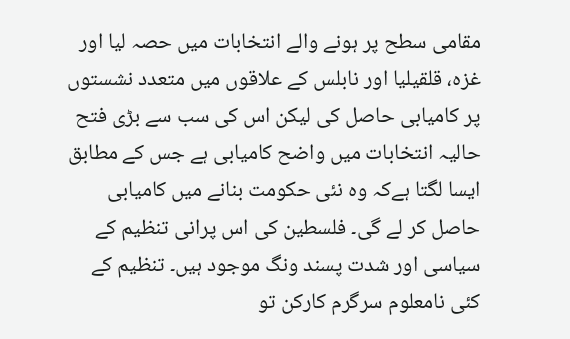مقامی سطح پر ہونے والے انتخابات میں حصہ لیا اور غزہ، قلقیلیا اور نابلس کے علاقوں میں متعدد نشستوں پر کامیابی حاصل کی لیکن اس کی سب سے بڑی فتح حالیہ انتخابات میں واضح کامیابی ہے جس کے مطابق ایسا لگتا ہےکہ وہ نئی حکومت بنانے میں کامیابی حاصل کر لے گی۔ فلسطین کی اس پرانی تنظیم کے سیاسی اور شدت پسند ونگ موجود ہیں۔ تنظیم کے کئی نامعلوم سرگرم کارکن تو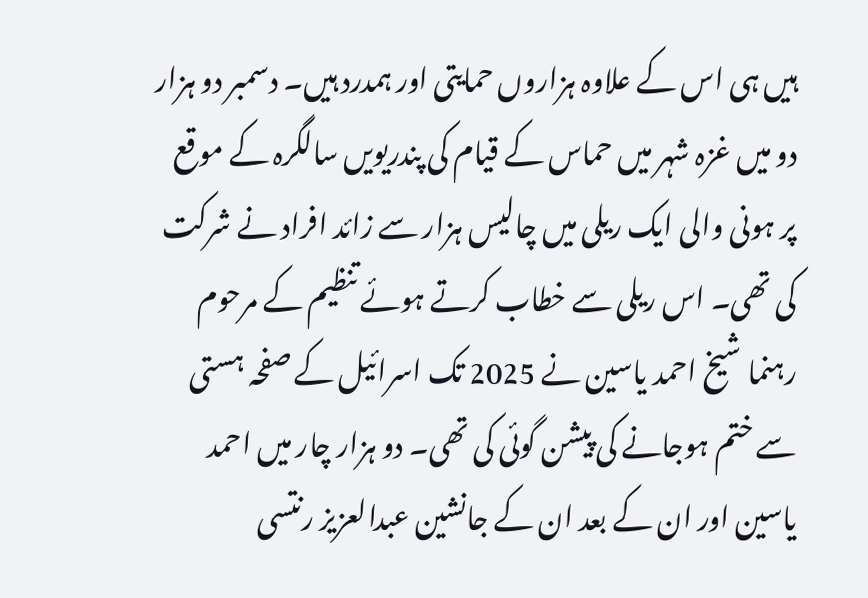ہیں ہی اس کے علاوہ ہزاروں حمایتی اور ہمدرد ہیں۔ دسمبر دو ہزار دو میں غزہ شہر میں حماس کے قیام کی پندریویں سالگرہ کے موقع پر ہونی والی ایک ریلی میں چالیس ہزار سے زائد افراد نے شرکت کی تھی۔ اس ریلی سے خطاب کرتے ہوئے تنظیم کے مرحوم رہنما شیخ احمد یاسین نے 2025 تک اسرائیل کے صفحہ ہستی سے ختم ہوجانے کی پیشن گوئی کی تھی۔ دو ہزار چار میں احمد یاسین اور ان کے بعد ان کے جانشین عبدالعزیز رنتسی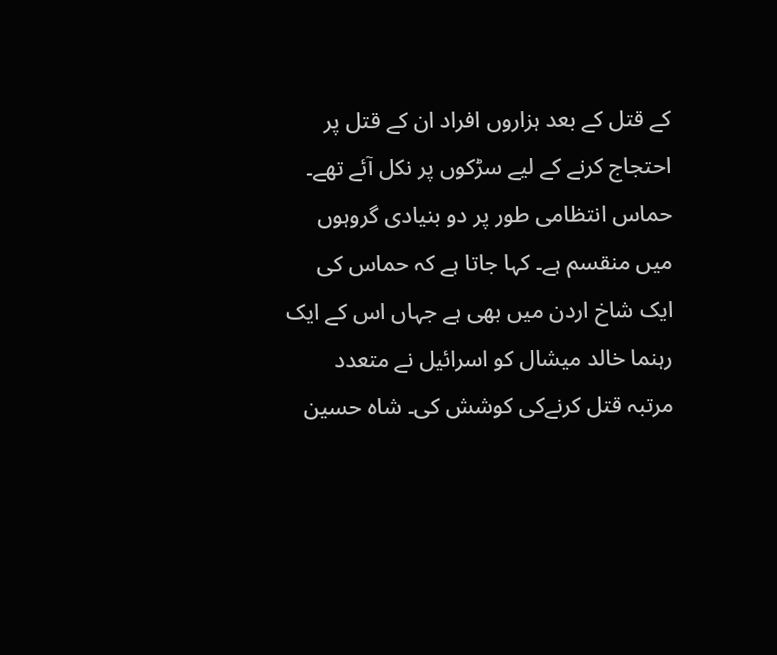کے قتل کے بعد ہزاروں افراد ان کے قتل پر احتجاج کرنے کے لیے سڑکوں پر نکل آئے تھے۔ حماس انتظامی طور پر دو بنیادی گروہوں میں منقسم ہے۔ کہا جاتا ہے کہ حماس کی ایک شاخ اردن میں بھی ہے جہاں اس کے ایک رہنما خالد میشال کو اسرائیل نے متعدد مرتبہ قتل کرنےکی کوشش کی۔ شاہ حسین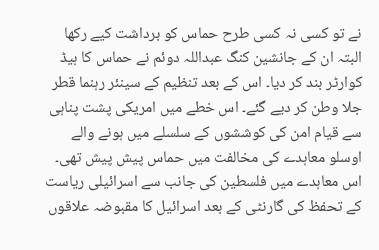نے تو کسی نہ کسی طرح حماس کو برداشت کیے رکھا البتہ ان کے جانشین کنگ عبداللہ دوئم نے حماس کا ہیڈ کوارٹر بند کر دیا۔ اس کے بعد تنظیم کے سینئر رہنما قطر جلا وطن کر دیے گئے۔ اس خطے میں امریکی پشت پناہی سے قیام امن کی کوششوں کے سلسلے میں ہونے والے اوسلو معاہدے کی مخالفت میں حماس پیش پیش تھی۔ اس معاہدے میں فلسطین کی جانب سے اسرائیلی ریاست کے تحفظ کی گارنٹی کے بعد اسرائیل کا مقبوضہ علاقوں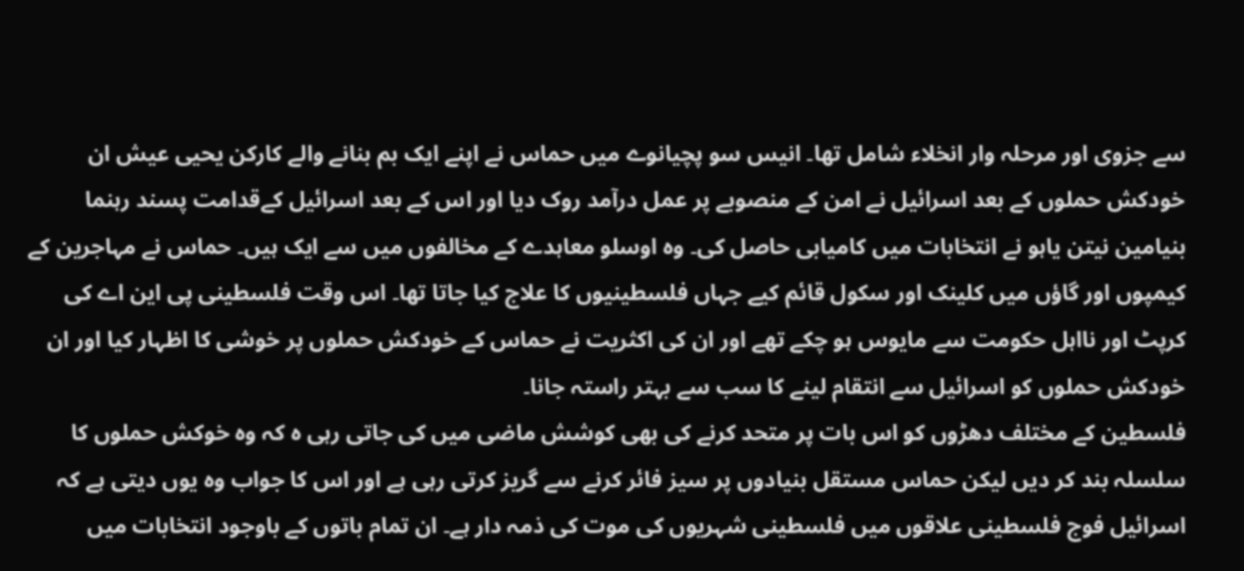سے جزوی اور مرحلہ وار انخلاء شامل تھا۔ انیس سو پچیانوے میں حماس نے اپنے ایک بم بنانے والے کارکن یحیی عیش ان خودکش حملوں کے بعد اسرائیل نے امن کے منصوبے پر عمل درآمد روک دیا اور اس کے بعد اسرائیل کےقدامت پسند رہنما بنیامین نیتن یاہو نے انتخابات میں کامیابی حاصل کی۔ وہ اوسلو معاہدے کے مخالفوں میں سے ایک ہیں۔ حماس نے مہاجرین کے کیمپوں اور گاؤں میں کلینک اور سکول قائم کیے جہاں فلسطینیوں کا علاج کیا جاتا تھا۔ اس وقت فلسطینی پی این اے کی کرپٹ اور نااہل حکومت سے مایوس ہو چکے تھے اور ان کی اکثریت نے حماس کے خودکش حملوں پر خوشی کا اظہار کیا اور ان خودکش حملوں کو اسرائیل سے انتقام لینے کا سب سے بہتر راستہ جانا۔
فلسطین کے مختلف دھڑوں کو اس بات پر متحد کرنے کی بھی کوشش ماضی میں کی جاتی رہی ہ کہ وہ خوکش حملوں کا سلسلہ بند کر دیں لیکن حماس مستقل بنیادوں پر سیز فائر کرنے سے گریز کرتی رہی ہے اور اس کا جواب وہ یوں دیتی ہے کہ اسرائیل فوج فلسطینی علاقوں میں فلسطینی شہریوں کی موت کی ذمہ دار ہے۔ ان تمام باتوں کے باوجود انتخابات میں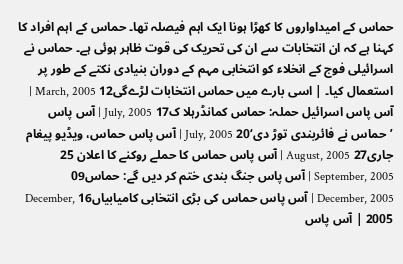حماس کے امیداواروں کا کھڑا ہونا ایک اہم فیصلہ تھا۔ حماس کے اہم افراد کا کہنا ہے کہ ان انتخابات سے ان کی تحریک کی قوت ظاہر ہوئی ہے۔ حماس نے اسرائیلی فوج کے انخلاء کو انتخابی مہم کے دوران بنیادی نکتے کے طور پر استعمال کیا۔ | اسی بارے میں حماس انتخابات لڑےگی12 March, 2005 | آس پاس اسرائیل حملہ: حماس کمانڈرہلا ک17 July, 2005 | آس پاس ’حماس نے فائربندی توڑ دی‘20 July, 2005 | آس پاس حماس، ویڈیو پیغام جاری27 August, 2005 | آس پاس حماس کا حملے روکنے کا اعلان 25 September, 2005 | آس پاس جنگ بندی ختم کر دیں گے: حماس09 December, 2005 | آس پاس حماس کی بڑی انتخابی کامیابیاں16 December, 2005 | آس پاس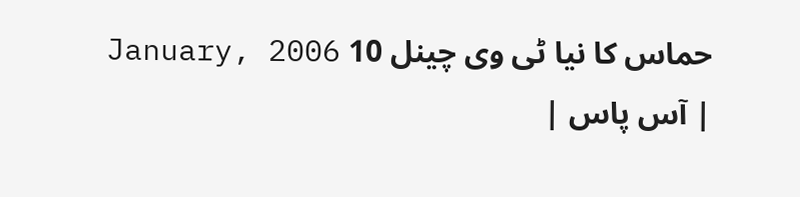حماس کا نیا ٹی وی چینل 10 January, 2006 | آس پاس |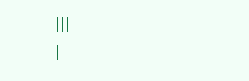|||
|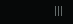|||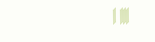| |||